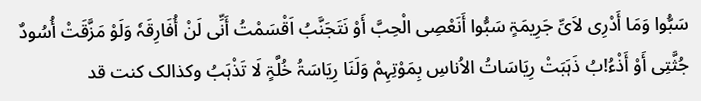سَبُّوا وَمَا أَدْرِی لاَیِّ جَرِیمَۃٍ سَبُّوا أَنَعْصِی الْحِبَّ أَوْ نَتَجَنَّبُ اَقْسَمْتُ أَنِّی لَنْ أُفَارِقَہٗ وَلَوْ مَزَّقَتْ أُسُودٌ جُثَّتِی أَوْ أَذْءُ!بُ ذَہَبَتْ رِیَاسَاتُ الاُناسِ بِمَوْتِہِمْ وَلَنَا رِیَاسَۃُ خُلَّۃٍ لَا تَذْہَبُ وکذالک کنت قد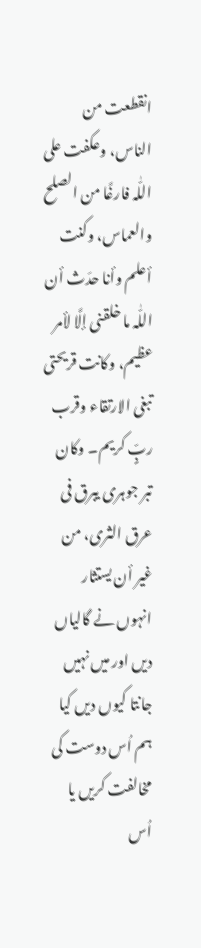انقطعت من الناس، وعکفت علی اللّٰہ فارغًا من الصلح والعماس، وکنت أعلم وأنا حدَث أن اللّٰہ ما خلقنی إلَّا لأمر عظیم، وکانت قریحتی تبغی الارتقاء وقرب ربٍّ کریم۔ وکان تبر جوہری یبرق فی عرق الثری، من غیر أن یستثار انہوں نے گالیاں دیں اور میں نہیں جانتا کیوں دیں کیا ہم اُس دوست کی مخالفت کریں یا اُس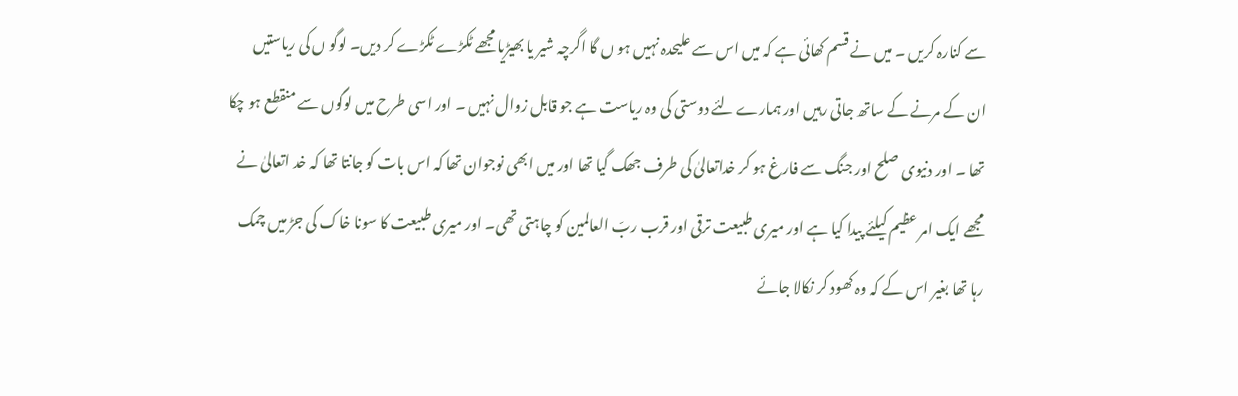سے کنارہ کریں ۔ میں نے قسم کھائی ہے کہ میں اس سے علیحدہ نہیں ہو ں گا اگرچہ شیر یا بھیڑیا مجھے ٹکڑے ٹکڑے کر دیں۔ لوگو ں کی ریاستیں ان کے مرنے کے ساتھ جاتی رہیں اور ہمارے لئے دوستی کی وہ ریاست ہے جو قابل زوال نہیں ۔ اور اسی طرح میں لوگوں سے منقطع ہو چکا تھا ۔ اور دنیوی صلح اور جنگ سے فارغ ہو کر خداتعالیٰ کی طرف جھک گیا تھا اور میں ابھی نوجوان تھا کہ اس بات کو جانتا تھا کہ خد اتعالیٰ نے مجھے ایک امر عظیم کیلئے پیدا کیا ہے اور میری طبیعت ترقی اور قرب ربّ العالمین کو چاہتی تھی۔ اور میری طبیعت کا سونا خاک کی جڑ میں چمک رہا تھا بغیر اس کے کہ وہ کھود کر نکالا جائے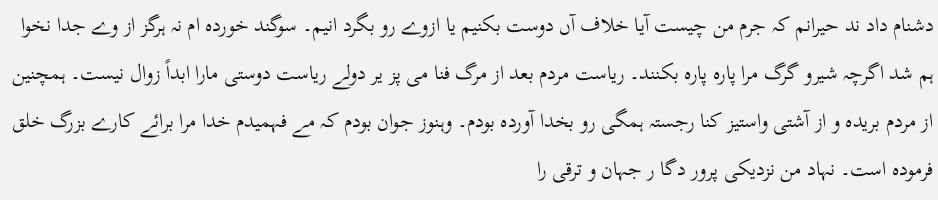دشنام داد ند حیرانم کہ جرم من چیست آیا خلاف آں دوست بکنیم یا ازوے رو بگرد انیم۔ سوگند خوردہ ام نہ ہرگز از وے جدا نخوا ہم شد اگرچہ شیرو گرگ مرا پارہ پارہ بکنند۔ ریاست مردم بعد از مرگ فنا می پز یر دولے ریاست دوستی مارا ابداً زوال نیست۔ ہمچنین از مردم بریدہ و از آشتی واستیز کنا رجستہ ہمگی رو بخدا آوردہ بودم۔ وہنوز جوان بودم کہ مے فہمیدم خدا مرا برائے کارے بزرگ خلق فرمودہ است۔ نہاد من نزدیکی پرور دگا ر جہان و ترقی را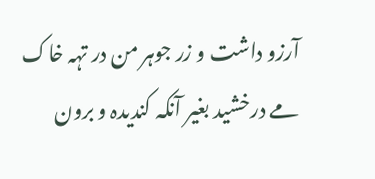آرزو داشت و زر جوہر من در تہہ خاک مے درخشید بغیر آنکہ کندیدہ و برون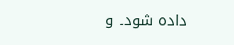دادہ شود۔ و